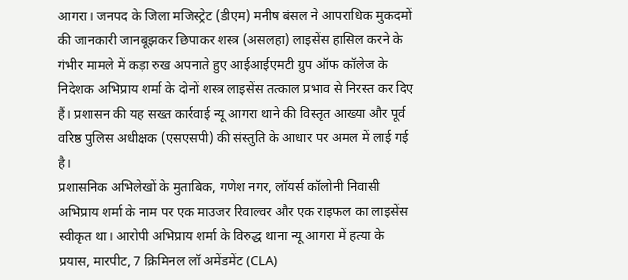आगरा। जनपद के जिला मजिस्ट्रेट (डीएम) मनीष बंसल ने आपराधिक मुकदमों की जानकारी जानबूझकर छिपाकर शस्त्र (असलहा) लाइसेंस हासिल करने के गंभीर मामले में कड़ा रुख अपनाते हुए आईआईएमटी ग्रुप ऑफ कॉलेज के निदेशक अभिप्राय शर्मा के दोनों शस्त्र लाइसेंस तत्काल प्रभाव से निरस्त कर दिए हैं। प्रशासन की यह सख्त कार्रवाई न्यू आगरा थाने की विस्तृत आख्या और पूर्व वरिष्ठ पुलिस अधीक्षक (एसएसपी) की संस्तुति के आधार पर अमल में लाई गई है।
प्रशासनिक अभिलेखों के मुताबिक, गणेश नगर, लॉयर्स कॉलोनी निवासी अभिप्राय शर्मा के नाम पर एक माउजर रिवाल्वर और एक राइफल का लाइसेंस स्वीकृत था। आरोपी अभिप्राय शर्मा के विरुद्ध थाना न्यू आगरा में हत्या के प्रयास, मारपीट, 7 क्रिमिनल लॉ अमेंडमेंट (CLA)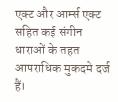एक्ट और आर्म्स एक्ट सहित कई संगीन धाराओं के तहत आपराधिक मुकदमे दर्ज हैं।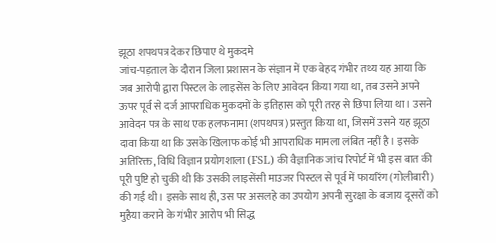झूठा शपथपत्र देकर छिपाए थे मुकदमे
जांच-पड़ताल के दौरान जिला प्रशासन के संज्ञान में एक बेहद गंभीर तथ्य यह आया कि जब आरोपी द्वारा पिस्टल के लाइसेंस के लिए आवेदन किया गया था, तब उसने अपने ऊपर पूर्व से दर्ज आपराधिक मुकदमों के इतिहास को पूरी तरह से छिपा लिया था। उसने आवेदन पत्र के साथ एक हलफनामा (शपथपत्र) प्रस्तुत किया था, जिसमें उसने यह झूठा दावा किया था कि उसके खिलाफ कोई भी आपराधिक मामला लंबित नहीं है। इसके अतिरिक्त, विधि विज्ञान प्रयोगशाला (FSL) की वैज्ञानिक जांच रिपोर्ट में भी इस बात की पूरी पुष्टि हो चुकी थी कि उसकी लाइसेंसी माउजर पिस्टल से पूर्व में फायरिंग (गोलीबारी) की गई थी। इसके साथ ही, उस पर असलहे का उपयोग अपनी सुरक्षा के बजाय दूसरों को मुहैया कराने के गंभीर आरोप भी सिद्ध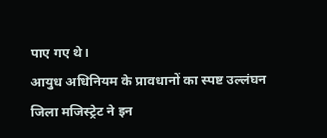पाए गए थे।
आयुध अधिनियम के प्रावधानों का स्पष्ट उल्लंघन
जिला मजिस्ट्रेट ने इन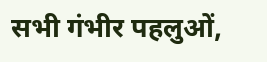सभी गंभीर पहलुओं,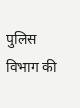पुलिस विभाग की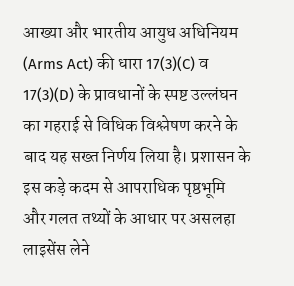आख्या और भारतीय आयुध अधिनियम (Arms Act) की धारा 17(3)(C) व 17(3)(D) के प्रावधानों के स्पष्ट उल्लंघन का गहराई से विधिक विश्लेषण करने के बाद यह सख्त निर्णय लिया है। प्रशासन के इस कड़े कदम से आपराधिक पृष्ठभूमि और गलत तथ्यों के आधार पर असलहा लाइसेंस लेने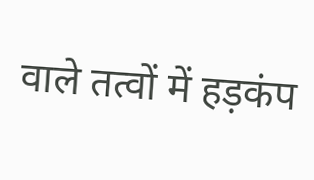वाले तत्वों में हड़कंप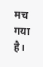मच गया है।